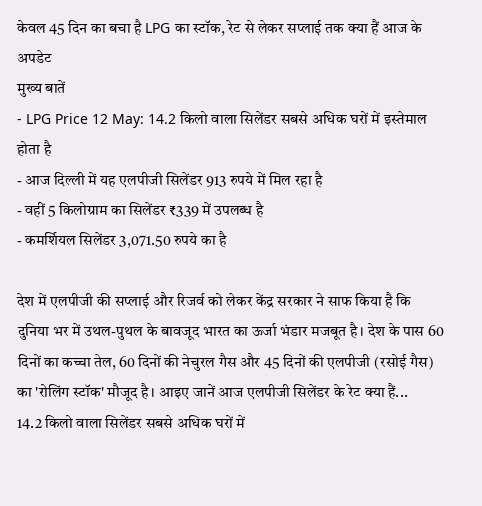केवल 45 दिन का बचा है LPG का स्टॉक, रेट से लेकर सप्लाई तक क्या हैं आज के अपडेट
मुख्य बातें
- LPG Price 12 May: 14.2 किलो वाला सिलेंडर सबसे अधिक घरों में इस्तेमाल होता है
- आज दिल्ली में यह एलपीजी सिलेंडर 913 रुपये में मिल रहा है
- वहीं 5 किलोग्राम का सिलेंडर ₹339 में उपलब्ध है
- कमर्शियल सिलेंडर 3,071.50 रुपये का है

देश में एलपीजी की सप्लाई और रिजर्व को लेकर केंद्र सरकार ने साफ किया है कि दुनिया भर में उथल-पुथल के बावजूद भारत का ऊर्जा भंडार मजबूत है। देश के पास 60 दिनों का कच्चा तेल, 60 दिनों की नेचुरल गैस और 45 दिनों की एलपीजी (रसोई गैस) का 'रोलिंग स्टॉक' मौजूद है। आइए जानें आज एलपीजी सिलेंडर के रेट क्या हैं...
14.2 किलो वाला सिलेंडर सबसे अधिक घरों में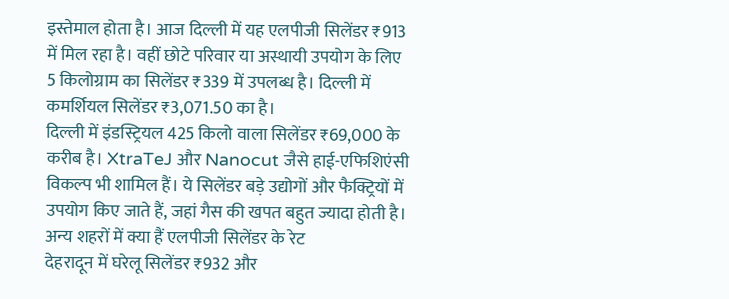इस्तेमाल होता है। आज दिल्ली में यह एलपीजी सिलेंडर ₹913 में मिल रहा है। वहीं छोटे परिवार या अस्थायी उपयोग के लिए 5 किलोग्राम का सिलेंडर ₹339 में उपलब्ध है। दिल्ली में कमर्शियल सिलेंडर ₹3,071.50 का है।
दिल्ली में इंडस्ट्रियल 425 किलो वाला सिलेंडर ₹69,000 के करीब है। XtraTeJ और Nanocut जैसे हाई-एफिशिएंसी विकल्प भी शामिल हैं। ये सिलेंडर बड़े उद्योगों और फैक्ट्रियों में उपयोग किए जाते हैं, जहां गैस की खपत बहुत ज्यादा होती है।
अन्य शहरों में क्या हैं एलपीजी सिलेंडर के रेट
देहरादून में घरेलू सिलेंडर ₹932 और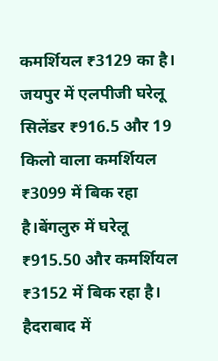कमर्शियल ₹3129 का है। जयपुर में एलपीजी घरेलू सिलेंडर ₹916.5 और 19 किलो वाला कमर्शियल ₹3099 में बिक रहा है।बेंगलुरु में घरेलू ₹915.50 और कमर्शियल ₹3152 में बिक रहा है। हैदराबाद में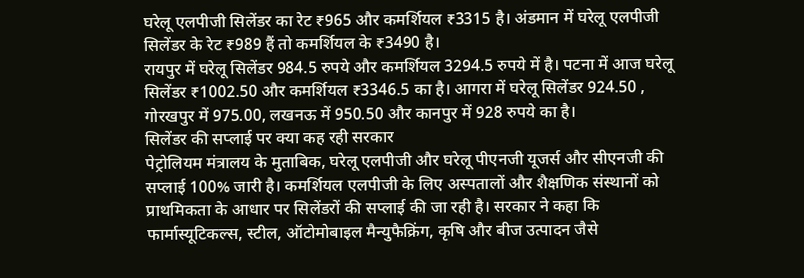घरेलू एलपीजी सिलेंडर का रेट ₹965 और कमर्शियल ₹3315 है। अंडमान में घरेलू एलपीजी सिलेंडर के रेट ₹989 हैं तो कमर्शियल के ₹3490 है।
रायपुर में घरेलू सिलेंडर 984.5 रुपये और कमर्शियल 3294.5 रुपये में है। पटना में आज घरेलू सिलेंडर ₹1002.50 और कमर्शियल ₹3346.5 का है। आगरा में घरेलू सिलेंडर 924.50 , गोरखपुर में 975.00, लखनऊ में 950.50 और कानपुर में 928 रुपये का है।
सिलेंडर की सप्लाई पर क्या कह रही सरकार
पेट्रोलियम मंत्रालय के मुताबिक, घरेलू एलपीजी और घरेलू पीएनजी यूजर्स और सीएनजी की सप्लाई 100% जारी है। कमर्शियल एलपीजी के लिए अस्पतालों और शैक्षणिक संस्थानों को प्राथमिकता के आधार पर सिलेंडरों की सप्लाई की जा रही है। सरकार ने कहा कि फार्मास्यूटिकल्स, स्टील, ऑटोमोबाइल मैन्युफैक्रिंग, कृषि और बीज उत्पादन जैसे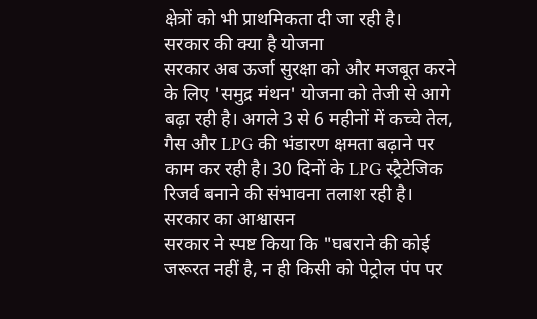क्षेत्रों को भी प्राथमिकता दी जा रही है।
सरकार की क्या है योजना
सरकार अब ऊर्जा सुरक्षा को और मजबूत करने के लिए 'समुद्र मंथन' योजना को तेजी से आगे बढ़ा रही है। अगले 3 से 6 महीनों में कच्चे तेल, गैस और LPG की भंडारण क्षमता बढ़ाने पर काम कर रही है। 30 दिनों के LPG स्ट्रैटेजिक रिजर्व बनाने की संभावना तलाश रही है।
सरकार का आश्वासन
सरकार ने स्पष्ट किया कि "घबराने की कोई जरूरत नहीं है, न ही किसी को पेट्रोल पंप पर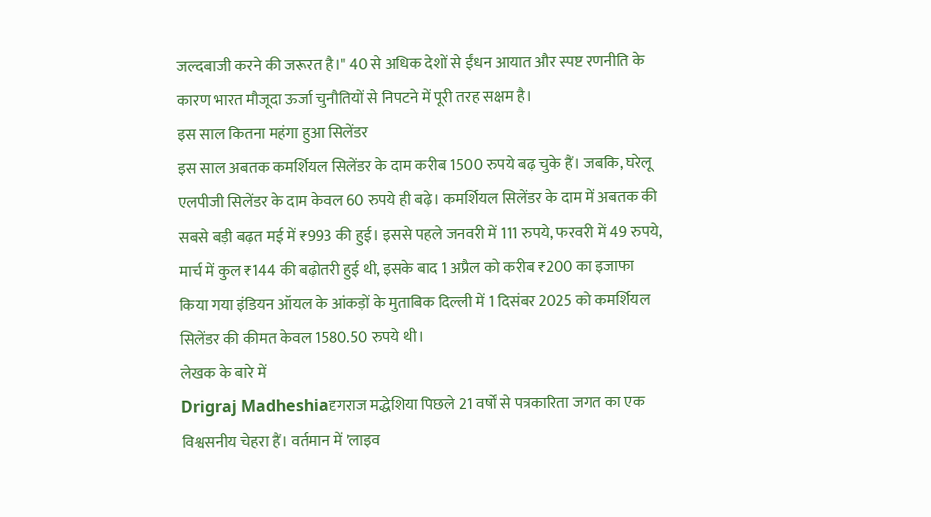जल्दबाजी करने की जरूरत है।" 40 से अधिक देशों से ईंधन आयात और स्पष्ट रणनीति के कारण भारत मौजूदा ऊर्जा चुनौतियों से निपटने में पूरी तरह सक्षम है।
इस साल कितना महंगा हुआ सिलेंडर
इस साल अबतक कमर्शियल सिलेंडर के दाम करीब 1500 रुपये बढ़ चुके हैं। जबकि, घरेलू एलपीजी सिलेंडर के दाम केवल 60 रुपये ही बढ़े। कमर्शियल सिलेंडर के दाम में अबतक की सबसे बड़ी बढ़त मई में ₹993 की हुई। इससे पहले जनवरी में 111 रुपये, फरवरी में 49 रुपये, मार्च में कुल ₹144 की बढ़ोतरी हुई थी, इसके बाद 1 अप्रैल को करीब ₹200 का इजाफा किया गया इंडियन ऑयल के आंकड़ों के मुताबिक दिल्ली में 1 दिसंबर 2025 को कमर्शियल सिलेंडर की कीमत केवल 1580.50 रुपये थी।
लेखक के बारे में
Drigraj Madheshiaदृगराज मद्धेशिया पिछले 21 वर्षों से पत्रकारिता जगत का एक विश्वसनीय चेहरा हैं। वर्तमान में 'लाइव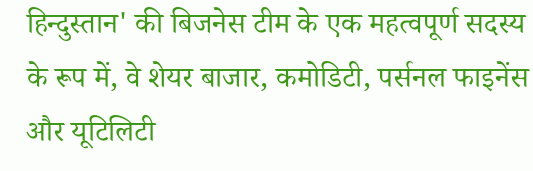हिन्दुस्तान' की बिजनेस टीम के एक महत्वपूर्ण सदस्य के रूप में, वे शेयर बाजार, कमोडिटी, पर्सनल फाइनेंस और यूटिलिटी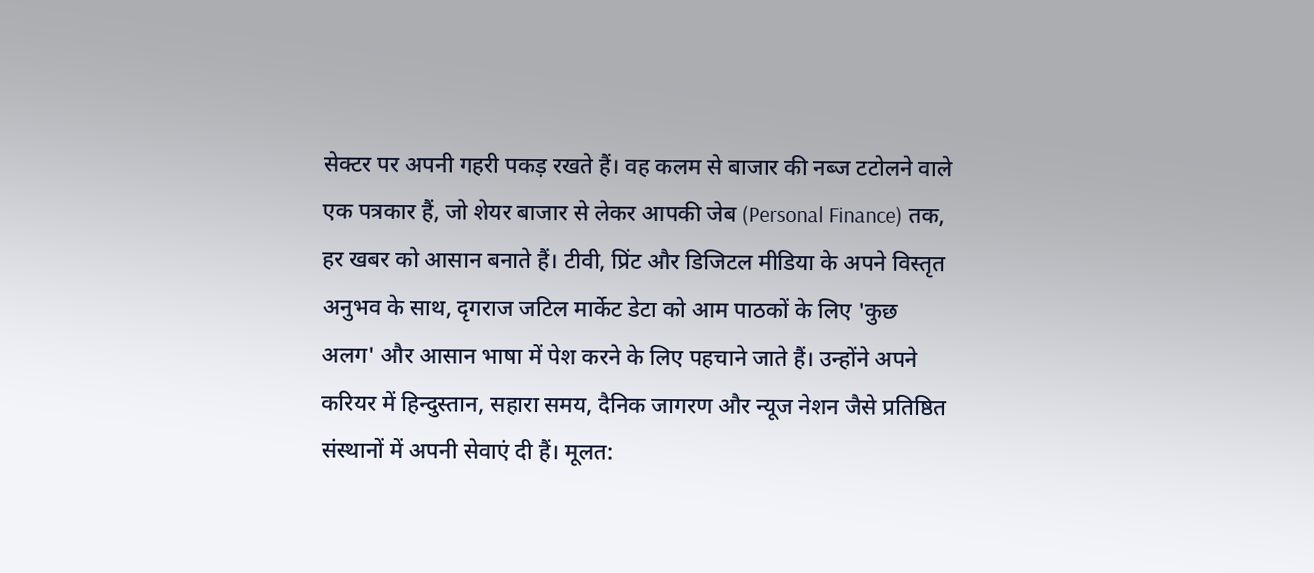सेक्टर पर अपनी गहरी पकड़ रखते हैं। वह कलम से बाजार की नब्ज टटोलने वाले एक पत्रकार हैं, जो शेयर बाजार से लेकर आपकी जेब (Personal Finance) तक, हर खबर को आसान बनाते हैं। टीवी, प्रिंट और डिजिटल मीडिया के अपने विस्तृत अनुभव के साथ, दृगराज जटिल मार्केट डेटा को आम पाठकों के लिए 'कुछ अलग' और आसान भाषा में पेश करने के लिए पहचाने जाते हैं। उन्होंने अपने करियर में हिन्दुस्तान, सहारा समय, दैनिक जागरण और न्यूज नेशन जैसे प्रतिष्ठित संस्थानों में अपनी सेवाएं दी हैं। मूलत: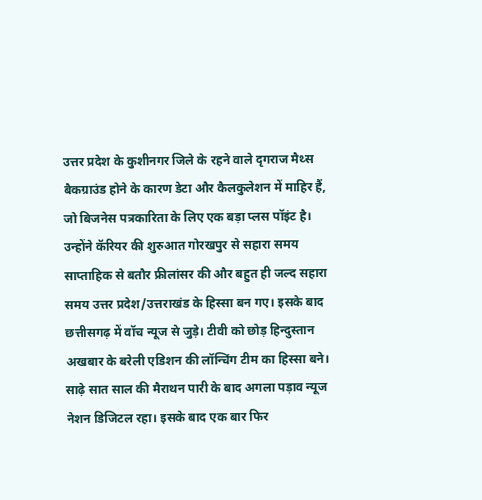उत्तर प्रदेश के कुशीनगर जिले के रहने वाले दृगराज मैथ्स बैकग्राउंड होने के कारण डेटा और कैलकुलेशन में माहिर हैं, जो बिजनेस पत्रकारिता के लिए एक बड़ा प्लस पॉइंट है। उन्होंने कॅरियर की शुरुआत गोरखपुर से सहारा समय साप्ताहिक से बतौर फ्रीलांसर की और बहुत ही जल्द सहारा समय उत्तर प्रदेश/उत्तराखंड के हिस्सा बन गए। इसके बाद छत्तीसगढ़ में वॉच न्यूज से जुड़े। टीवी को छोड़ हिन्दुस्तान अखबार के बरेली एडिशन की लॉन्चिंग टीम का हिस्सा बने। साढ़े सात साल की मैराथन पारी के बाद अगला पड़ाव न्यूज नेशन डिजिटल रहा। इसके बाद एक बार फिर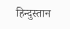हिन्दुस्तान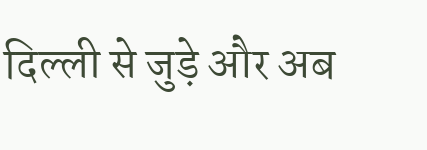दिल्ली से जुड़े और अब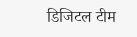डिजिटल टीम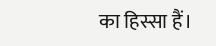का हिस्सा हैं।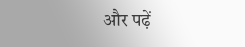और पढ़ें